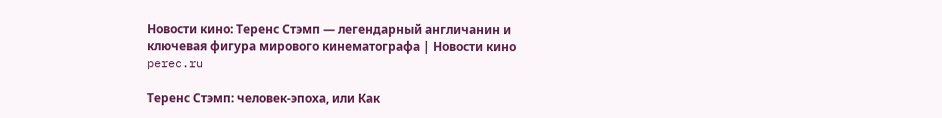Новости кино: Теренс Стэмп — легендарный англичанин и ключевая фигура мирового кинематографа | Новости кино perec.ru

Теренс Стэмп: человек-эпоха, или Как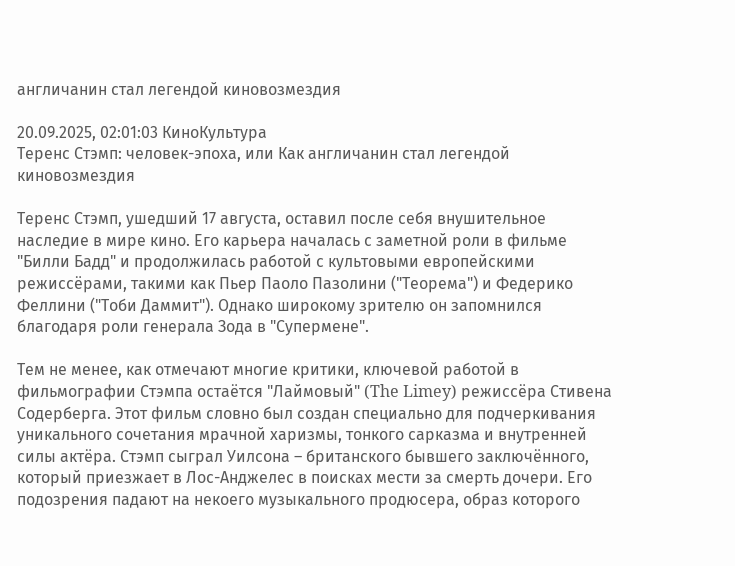англичанин стал легендой киновозмездия

20.09.2025, 02:01:03 КиноКультура
Теренс Стэмп: человек-эпоха, или Как англичанин стал легендой киновозмездия

Теренс Стэмп, ушедший 17 августа, оставил после себя внушительное наследие в мире кино. Его карьера началась с заметной роли в фильме "Билли Бадд" и продолжилась работой с культовыми европейскими режиссёрами, такими как Пьер Паоло Пазолини ("Теорема") и Федерико Феллини ("Тоби Даммит"). Однако широкому зрителю он запомнился благодаря роли генерала Зода в "Супермене".

Тем не менее, как отмечают многие критики, ключевой работой в фильмографии Стэмпа остаётся "Лаймовый" (The Limey) режиссёра Стивена Содерберга. Этот фильм словно был создан специально для подчеркивания уникального сочетания мрачной харизмы, тонкого сарказма и внутренней силы актёра. Стэмп сыграл Уилсона – британского бывшего заключённого, который приезжает в Лос-Анджелес в поисках мести за смерть дочери. Его подозрения падают на некоего музыкального продюсера, образ которого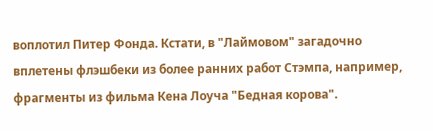воплотил Питер Фонда. Кстати, в "Лаймовом" загадочно вплетены флэшбеки из более ранних работ Стэмпа, например, фрагменты из фильма Кена Лоуча "Бедная корова".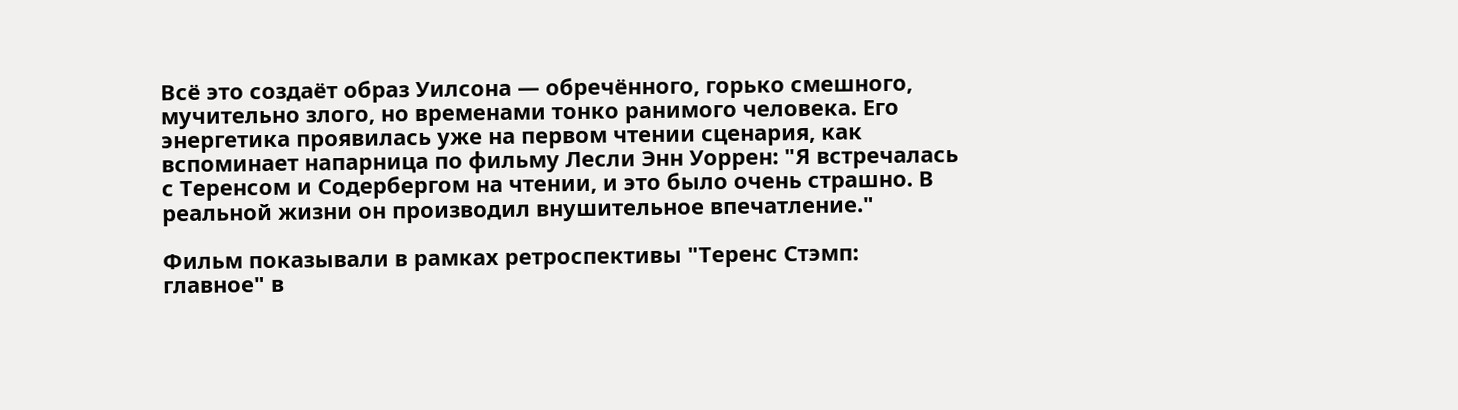Всё это создаёт образ Уилсона — обречённого, горько смешного, мучительно злого, но временами тонко ранимого человека. Его энергетика проявилась уже на первом чтении сценария, как вспоминает напарница по фильму Лесли Энн Уоррен: "Я встречалась с Теренсом и Содербергом на чтении, и это было очень страшно. В реальной жизни он производил внушительное впечатление."

Фильм показывали в рамках ретроспективы "Теренс Стэмп: главное" в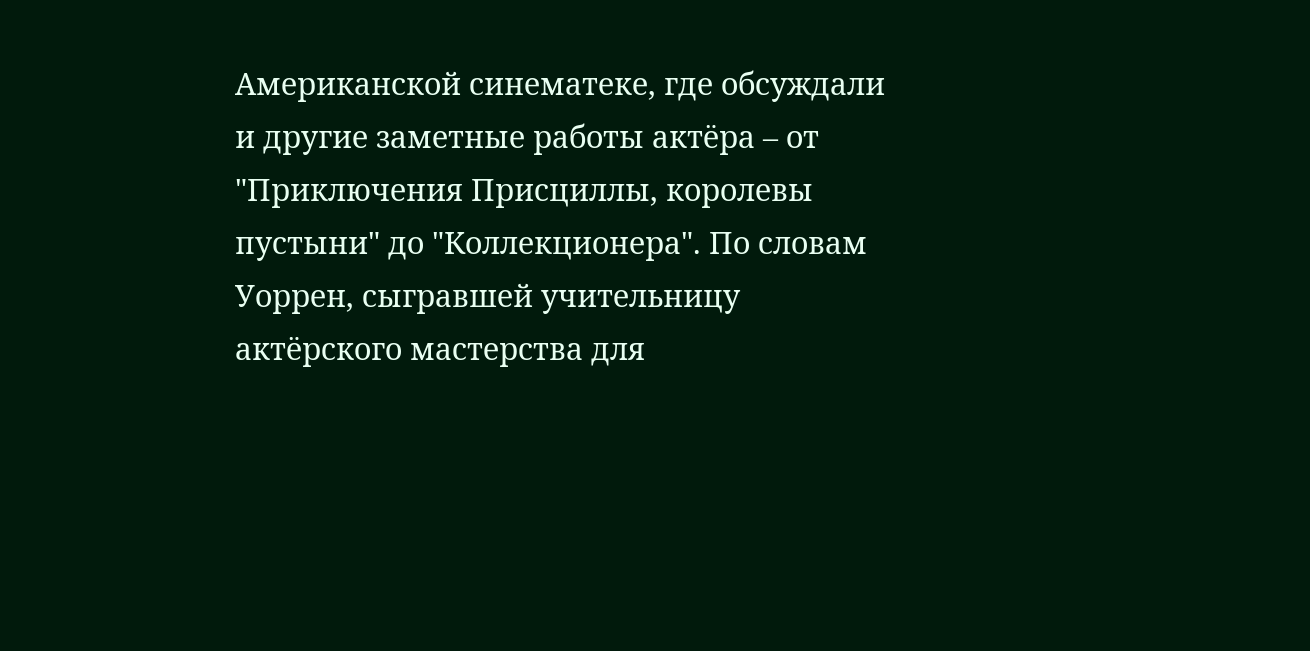Американской синематеке, где обсуждали и другие заметные работы актёра – от "Приключения Присциллы, королевы пустыни" до "Коллекционера". По словам Уоррен, сыгравшей учительницу актёрского мастерства для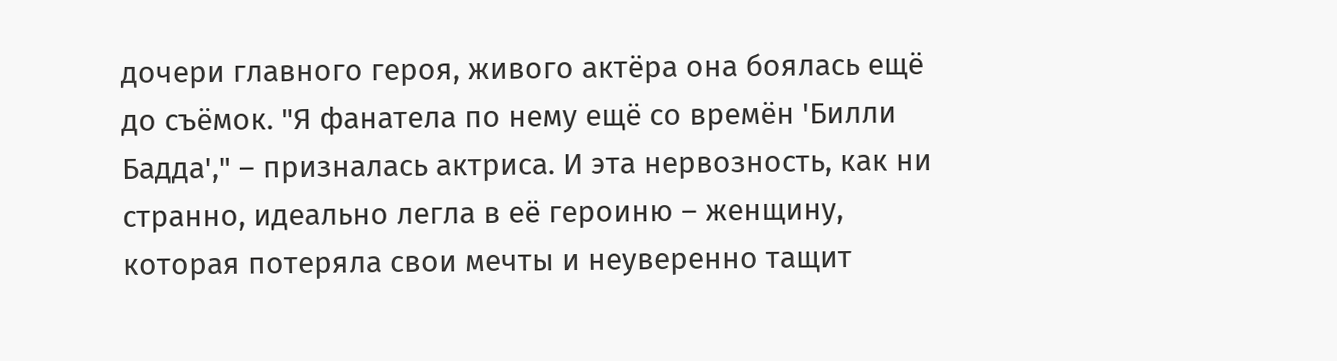дочери главного героя, живого актёра она боялась ещё до съёмок. "Я фанатела по нему ещё со времён 'Билли Бадда'," – призналась актриса. И эта нервозность, как ни странно, идеально легла в её героиню – женщину, которая потеряла свои мечты и неуверенно тащит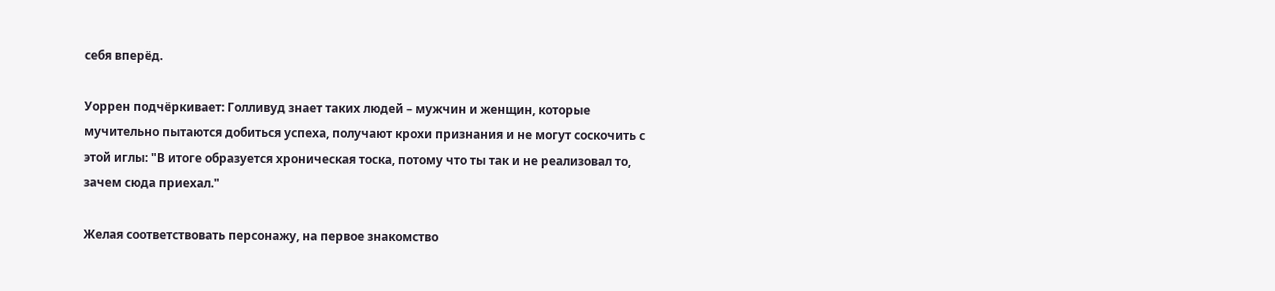себя вперёд.

Уоррен подчёркивает: Голливуд знает таких людей – мужчин и женщин, которые мучительно пытаются добиться успеха, получают крохи признания и не могут соскочить с этой иглы: "В итоге образуется хроническая тоска, потому что ты так и не реализовал то, зачем сюда приехал."

Желая соответствовать персонажу, на первое знакомство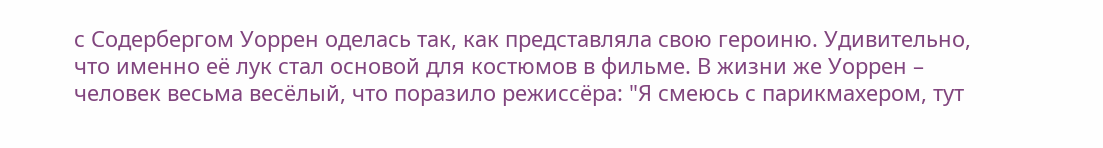с Содербергом Уоррен оделась так, как представляла свою героиню. Удивительно, что именно её лук стал основой для костюмов в фильме. В жизни же Уоррен – человек весьма весёлый, что поразило режиссёра: "Я смеюсь с парикмахером, тут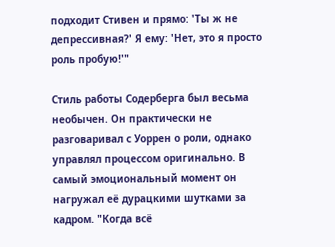подходит Стивен и прямо: 'Ты ж не депрессивная?' Я ему: 'Нет, это я просто роль пробую!'"

Стиль работы Содерберга был весьма необычен. Он практически не разговаривал с Уоррен о роли, однако управлял процессом оригинально. В самый эмоциональный момент он нагружал её дурацкими шутками за кадром. "Когда всё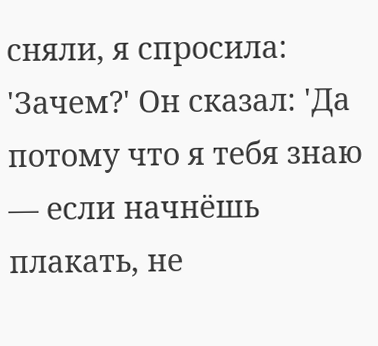сняли, я спросила: 'Зачем?' Он сказал: 'Да потому что я тебя знаю — если начнёшь плакать, не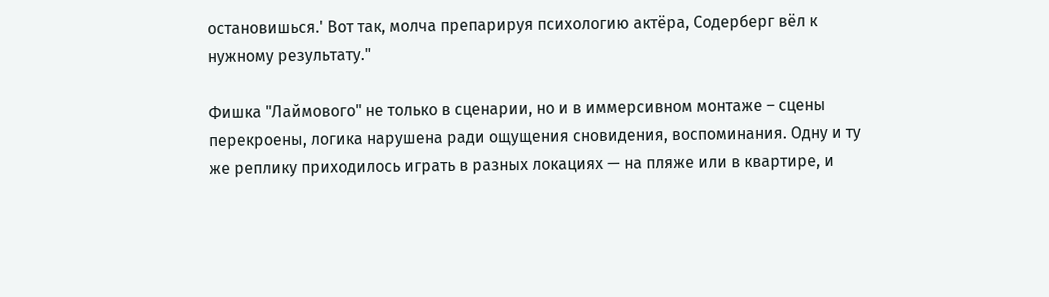остановишься.' Вот так, молча препарируя психологию актёра, Содерберг вёл к нужному результату."

Фишка "Лаймового" не только в сценарии, но и в иммерсивном монтаже – сцены перекроены, логика нарушена ради ощущения сновидения, воспоминания. Одну и ту же реплику приходилось играть в разных локациях — на пляже или в квартире, и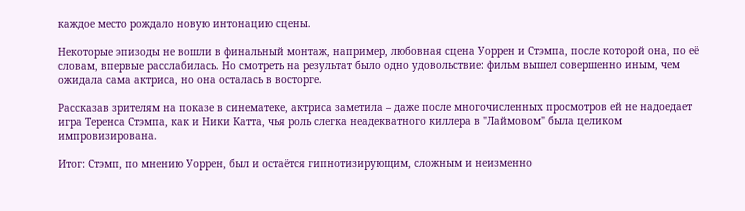каждое место рождало новую интонацию сцены.

Некоторые эпизоды не вошли в финальный монтаж, например, любовная сцена Уоррен и Стэмпа, после которой она, по её словам, впервые расслабилась. Но смотреть на результат было одно удовольствие: фильм вышел совершенно иным, чем ожидала сама актриса, но она осталась в восторге.

Рассказав зрителям на показе в синематеке, актриса заметила – даже после многочисленных просмотров ей не надоедает игра Теренса Стэмпа, как и Ники Катта, чья роль слегка неадекватного киллера в "Лаймовом" была целиком импровизирована.

Итог: Стэмп, по мнению Уоррен, был и остаётся гипнотизирующим, сложным и неизменно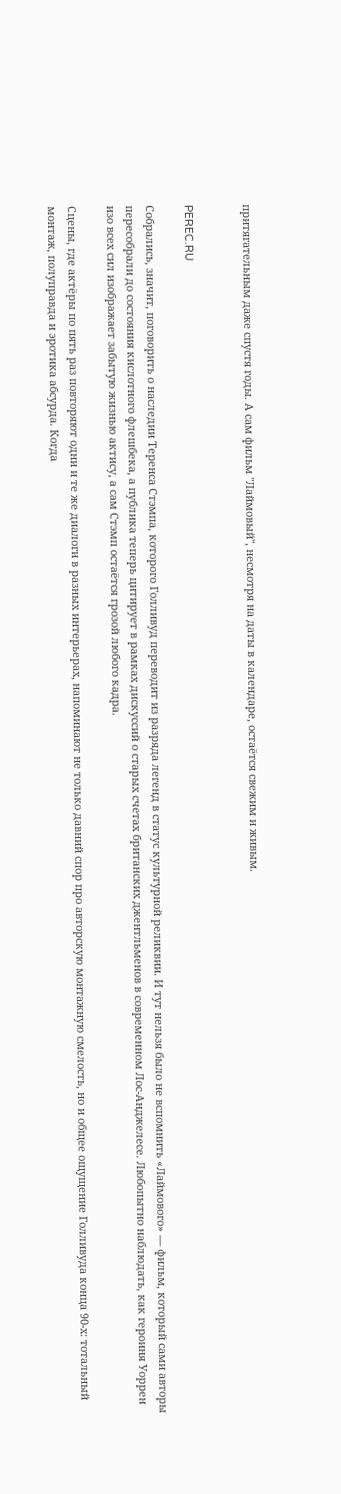притягательным даже спустя годы. А сам фильм "Лаймовый", несмотря на даты в календаре, остаётся свежим и живым.


PEREC.RU

Собрались, значит, поговорить о наследии Теренса Стэмпа, которого Голливуд переводит из разряда легенд в статус культурной реликвии. И тут нельзя было не вспомнить «Лаймового» — фильм, который сами авторы пересобрали до состояния кислотного флешбека, а публика теперь цитирует в рамках дискуссий о старых счетах британских джентльменов в современном Лос-Анджелесе. Любопытно наблюдать, как героиня Уоррен изо всех сил изображает забытую жизнью актису, а сам Стэмп остаётся грозой любого кадра.

Сцены, где актёры по пять раз повторяют одни и те же диалоги в разных интерьерах, напоминают не только давний спор про авторскую монтажную смелость, но и общее ощущение Голливуда конца 90-х: тотальный монтаж, полуправда и эротика абсурда. Когда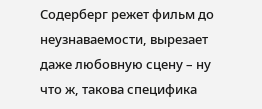Содерберг режет фильм до неузнаваемости, вырезает даже любовную сцену – ну что ж, такова специфика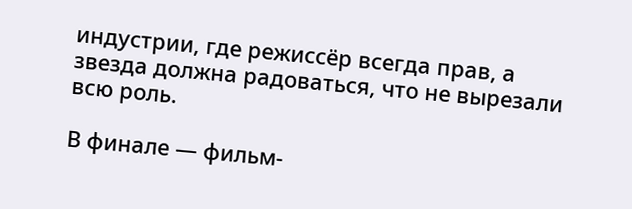индустрии, где режиссёр всегда прав, а звезда должна радоваться, что не вырезали всю роль.

В финале — фильм-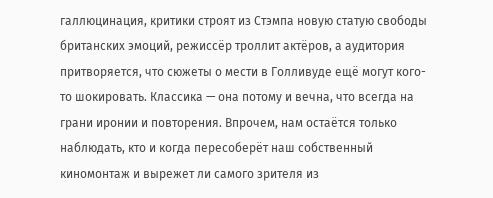галлюцинация, критики строят из Стэмпа новую статую свободы британских эмоций, режиссёр троллит актёров, а аудитория притворяется, что сюжеты о мести в Голливуде ещё могут кого-то шокировать. Классика — она потому и вечна, что всегда на грани иронии и повторения. Впрочем, нам остаётся только наблюдать, кто и когда пересоберёт наш собственный киномонтаж и вырежет ли самого зрителя из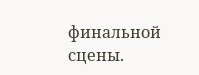финальной сцены.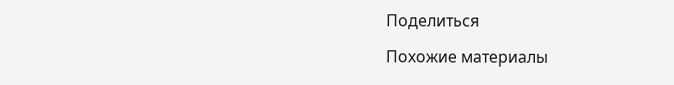Поделиться

Похожие материалы